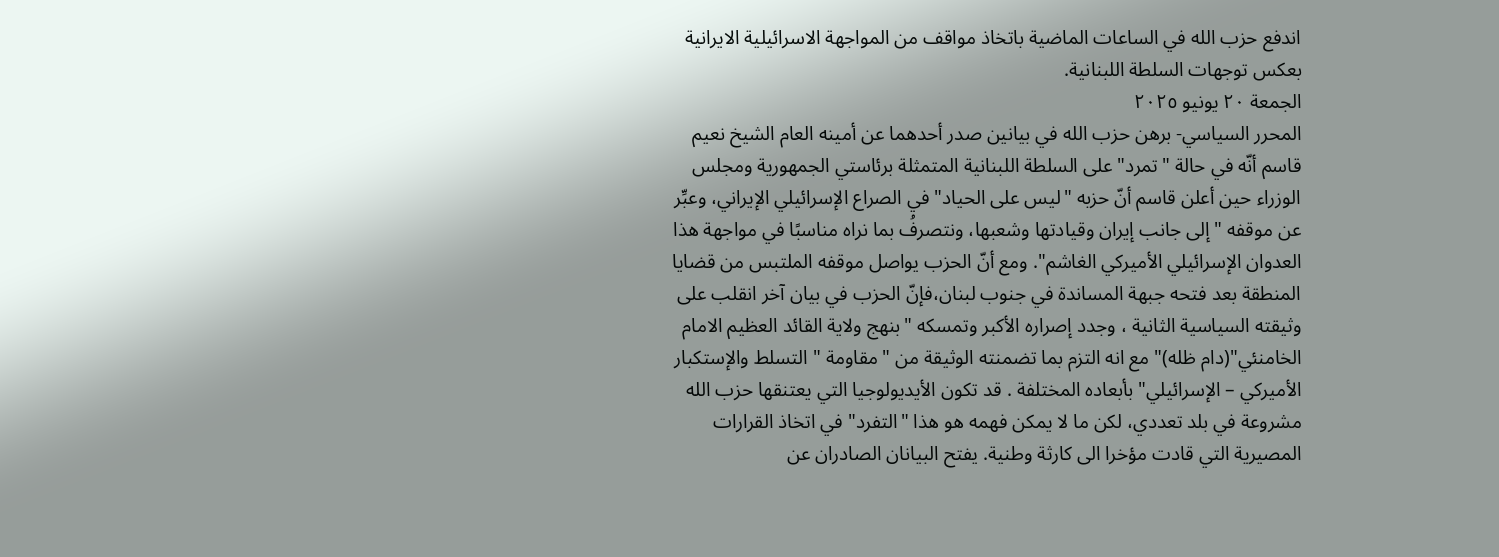اندفع حزب الله في الساعات الماضية باتخاذ مواقف من المواجهة الاسرائيلية الايرانية بعكس توجهات السلطة اللبنانية.
الجمعة ٢٠ يونيو ٢٠٢٥
المحرر السياسي- برهن حزب الله في بيانين صدر أحدهما عن أمينه العام الشيخ نعيم قاسم أنّه في حالة "تمرد" على السلطة اللبنانية المتمثلة برئاستي الجمهورية ومجلس الوزراء حين أعلن قاسم أنّ حزبه "ليس على الحياد" في الصراع الإسرائيلي الإيراني، وعبِّر عن موقفه "إلى جانب إيران وقيادتها وشعبها، ونتصرفُ بما نراه مناسبًا في مواجهة هذا العدوان الإسرائيلي الأميركي الغاشم". ومع أنّ الحزب يواصل موقفه الملتبس من قضايا المنطقة بعد فتحه جبهة المساندة في جنوب لبنان،فإنّ الحزب في بيان آخر انقلب على وثيقته السياسية الثانية ، وجدد إصراره الأكبر وتمسكه "بنهج ولاية القائد العظيم الامام الخامنئي"(دام ظله)" مع انه التزم بما تضمنته الوثيقة من "مقاومة " التسلط والإستكبار الأميركي – الإسرائيلي" بأبعاده المختلفة . قد تكون الأيديولوجيا التي يعتنقها حزب الله مشروعة في بلد تعددي، لكن ما لا يمكن فهمه هو هذا "التفرد" في اتخاذ القرارات المصيرية التي قادت مؤخرا الى كارثة وطنية. يفتح البيانان الصادران عن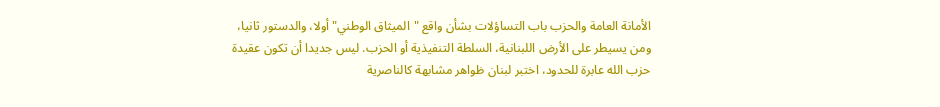الأمانة العامة والحزب باب التساؤلات بشأن واقع "الميثاق الوطني" أولا، والدستور ثانيا، ومن يسيطر على الأرض اللبنانية، السلطة التنفيذية أو الحزب. ليس جديدا أن تكون عقيدة حزب الله عابرة للحدود، اختبر لبنان ظواهر مشابهة كالناصرية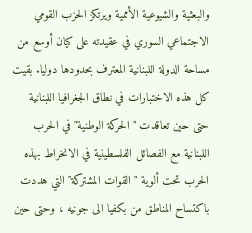والبعثية والشيوعية الأممية ويرتكز الحزب القومي الاجتماعي السوري في عقيدته على كيان أوسع من مساحة الدولة اللبنانية المعترف بحدودها دوليا. بقيت كل هذه الاختبارات في نطاق الجغرافيا اللبنانية حتى حين تعاقدت "الحركة الوطنية" في الحرب اللبنانية مع الفصائل الفلسطينية في الانخراط بهذه الحرب تحت ألوية " القوات المشتركة" التي هددت باكتساح المناطق من بكفيا الى جونيه ، وحتى حين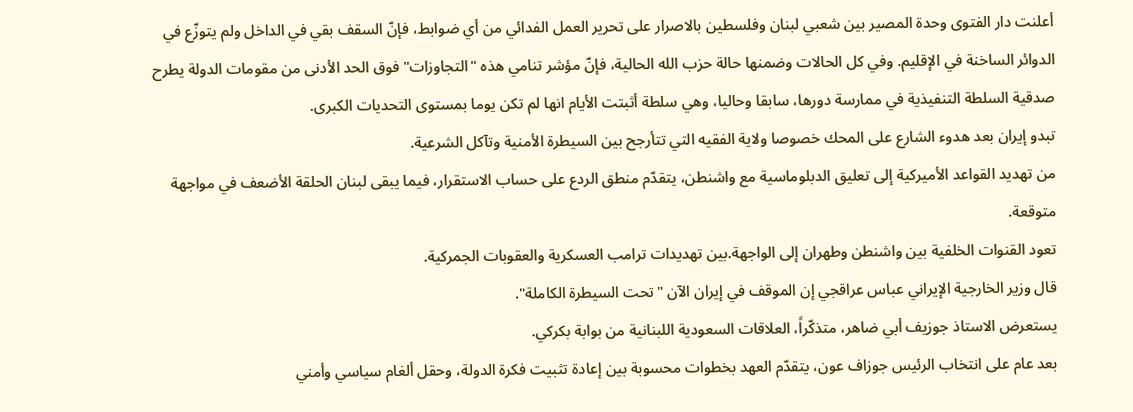أعلنت دار الفتوى وحدة المصير بين شعبي لبنان وفلسطين بالاصرار على تحرير العمل الفدائي من أي ضوابط، فإنّ السقف بقي في الداخل ولم يتوزّع في الدوائر الساخنة في الإقليم. وفي كل الحالات وضمنها حالة حزب الله الحالية، فإنّ مؤشر تنامي هذه "التجاوزات" فوق الحد الأدنى من مقومات الدولة يطرح صدقية السلطة التنفيذية في ممارسة دورها، سابقا وحاليا، وهي سلطة أثبتت الأيام انها لم تكن يوما بمستوى التحديات الكبرى.
تبدو إيران بعد هدوء الشارع على المحك خصوصا ولاية الفقيه التي تتأرجح بين السيطرة الأمنية وتآكل الشرعية.
من تهديد القواعد الأميركية إلى تعليق الدبلوماسية مع واشنطن، يتقدّم منطق الردع على حساب الاستقرار، فيما يبقى لبنان الحلقة الأضعف في مواجهة متوقعة.
تعود القنوات الخلفية بين واشنطن وطهران إلى الواجهة.بين تهديدات ترامب العسكرية والعقوبات الجمركية.
قال وزير الخارجية الإيراني عباس عراقجي إن الموقف في إيران الآن "تحت السيطرة الكاملة".
يستعرض الاستاذ جوزيف أبي ضاهر، متذكّراً، العلاقات السعودية اللبنانية من بوابة بكركي.
بعد عام على انتخاب الرئيس جوزاف عون، يتقدّم العهد بخطوات محسوبة بين إعادة تثبيت فكرة الدولة، وحقل ألغام سياسي وأمني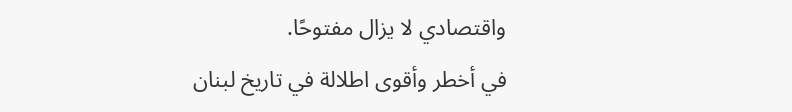واقتصادي لا يزال مفتوحًا.
في أخطر وأقوى اطلالة في تاريخ لبنان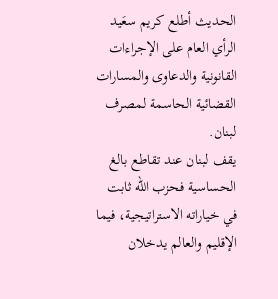الحديث أطلع كريم سعَيد الرأي العام على الإجراءات القانونية والدعاوى والمسارات القضائية الحاسمة لمصرف لبنان.
يقف لبنان عند تقاطع بالغ الحساسية فحزب الله ثابت في خياراته الاستراتيجية، فيما الإقليم والعالم يدخلان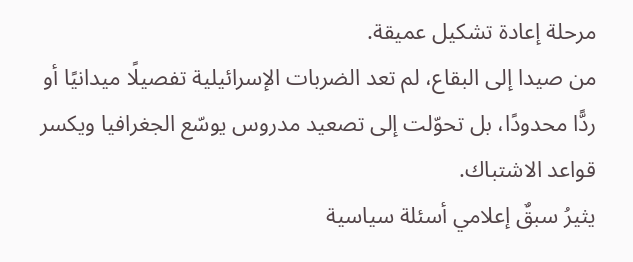مرحلة إعادة تشكيل عميقة.
من صيدا إلى البقاع، لم تعد الضربات الإسرائيلية تفصيلًا ميدانيًا أو ردًّا محدودًا، بل تحوّلت إلى تصعيد مدروس يوسّع الجغرافيا ويكسر قواعد الاشتباك.
يثيرُ سبقٌ إعلامي أسئلة سياسية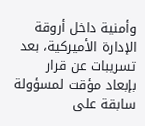وأمنية داخل أروقة الإدارة الأميركية، بعد تسريبات عن قرار بإبعاد مؤقت لمسؤولة سابقة على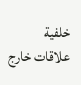خلفية علاقات خارج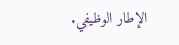الإطار الوظيفي.